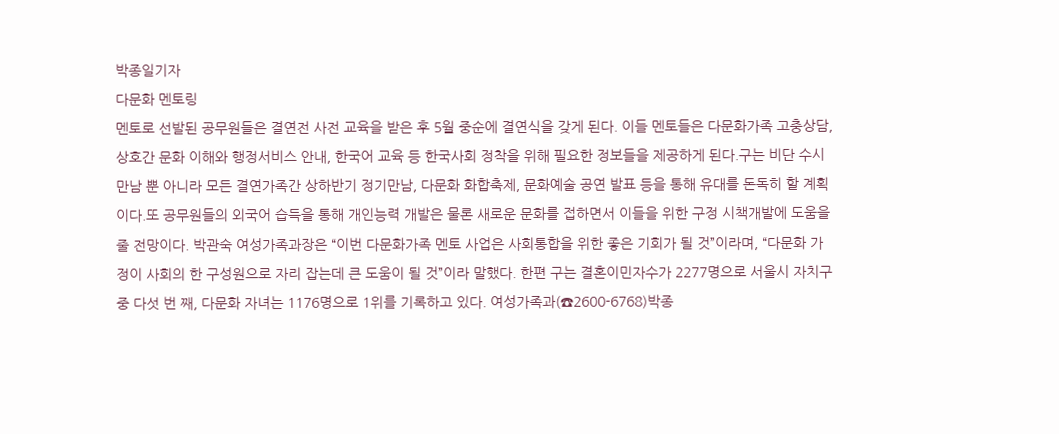박종일기자
다문화 멘토링
멘토로 선발된 공무원들은 결연전 사전 교육을 받은 후 5월 중순에 결연식을 갖게 된다. 이들 멘토들은 다문화가족 고충상담, 상호간 문화 이해와 행정서비스 안내, 한국어 교육 등 한국사회 정착을 위해 필요한 정보들을 제공하게 된다.구는 비단 수시 만남 뿐 아니라 모든 결연가족간 상하반기 정기만남, 다문화 화합축제, 문화예술 공연 발표 등을 통해 유대를 돈독히 할 계획이다.또 공무원들의 외국어 습득을 통해 개인능력 개발은 물론 새로운 문화를 접하면서 이들을 위한 구정 시책개발에 도움을 줄 전망이다. 박관숙 여성가족과장은 “이번 다문화가족 멘토 사업은 사회통합을 위한 좋은 기회가 될 것”이라며, “다문화 가정이 사회의 한 구성원으로 자리 잡는데 큰 도움이 될 것”이라 말했다. 한편 구는 결혼이민자수가 2277명으로 서울시 자치구중 다섯 번 째, 다문화 자녀는 1176명으로 1위를 기록하고 있다. 여성가족과(☎2600-6768)박종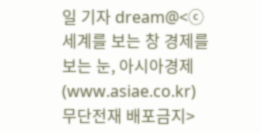일 기자 dream@<ⓒ세계를 보는 창 경제를 보는 눈, 아시아경제(www.asiae.co.kr) 무단전재 배포금지>